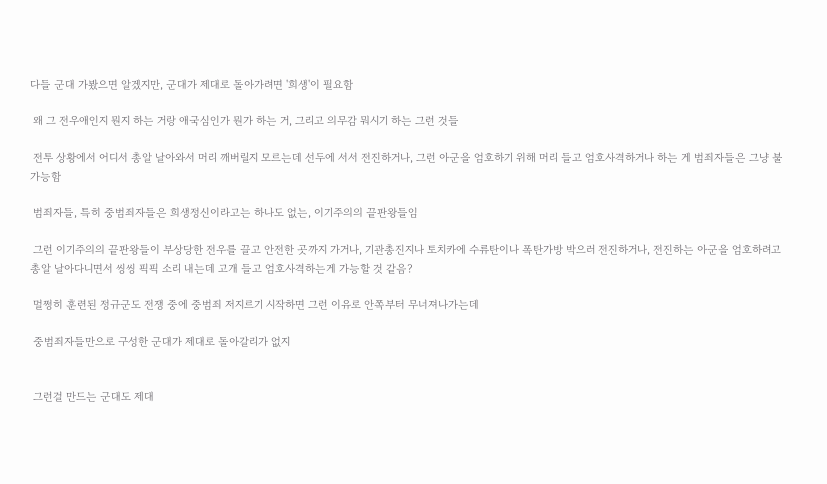다들 군대 가봤으면 알겠지만, 군대가 제대로 돌아가려면 '희생'이 필요함

 왜 그 전우애인지 뭔지 하는 거랑 애국심인가 뭔가 하는 거, 그리고 의무감 뭐시기 하는 그런 것들

 전투 상황에서 어디서 총알 날아와서 머리 깨버릴지 모르는데 선두에 서서 전진하거나, 그런 아군을 엄호하기 위해 머리 들고 엄호사격하거나 하는 게 범죄자들은 그냥 불가능함

 범죄자들, 특히 중범죄자들은 희생정신이라고는 하나도 없는, 이기주의의 끝판왕들임

 그런 이기주의의 끝판왕들이 부상당한 전우를 끌고 안전한 곳까지 가거나, 기관총진지나 토치카에 수류탄이나 폭탄가방 박으러 전진하거나, 전진하는 아군을 엄호하려고 총알 날아다니면서 씽씽 픽픽 소리 내는데 고개 들고 엄호사격하는게 가능할 것 같음?

 멀쩡히 훈련된 정규군도 전쟁 중에 중범죄 저지르기 시작하면 그런 이유로 안쪽부터 무너져나가는데

 중범죄자들만으로 구성한 군대가 제대로 돌아갈리가 없지


 그런걸 만드는 군대도 제대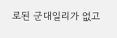로된 군대일리가 없고